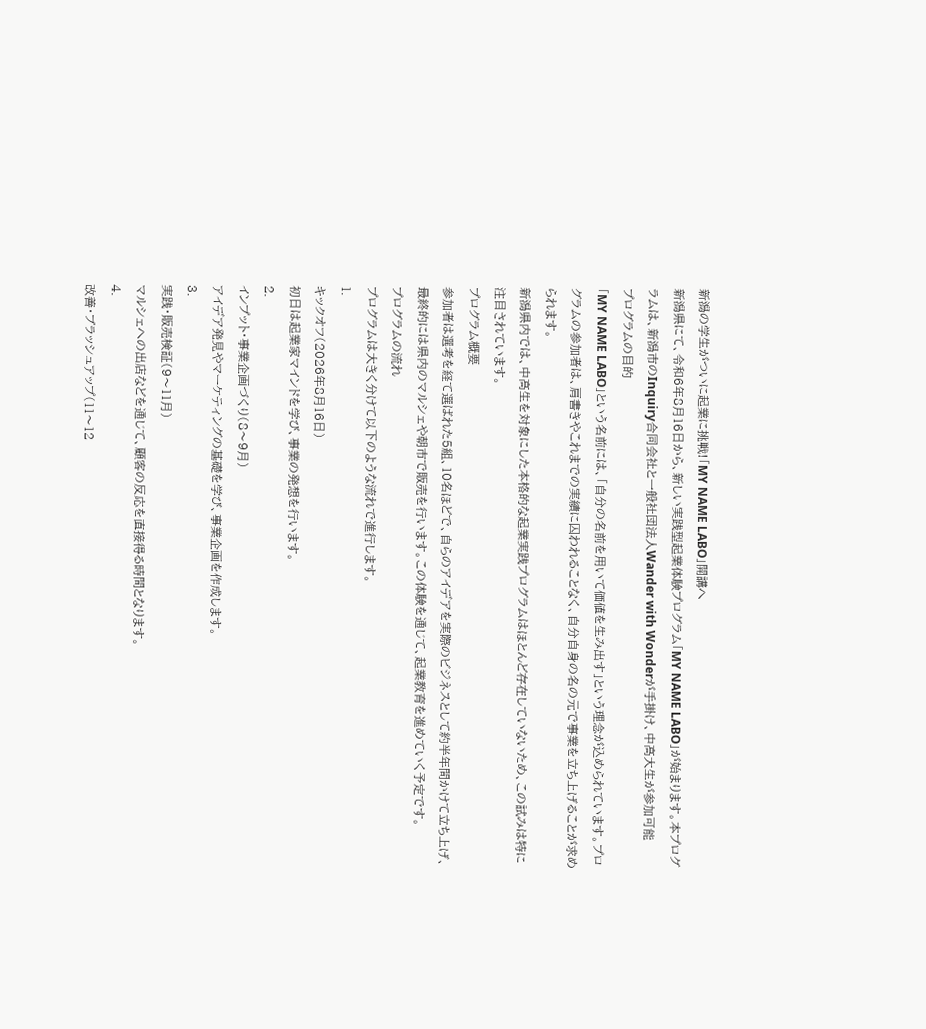新潟の学生がついに起業に挑戦!「MY NAME LABO」開講へ
新潟県にて、令和6年8月16日から、新しい実践型起業体験プログラム「MY NAME LABO」が始まります。本プログラムは、新潟市のInquiry合同会社と一般社団法人Wander with Wonderが手掛け、中高大生が参加可能
プログラムの目的
「MY NAME LABO」という名前には、「自分の名前を用いて価値を生み出す」という理念が込められています。プログラムの参加者は、肩書きやこれまでの実績に囚われることなく、自分自身の名の元で事業を立ち上げることが求められます。
新潟県内では、中高生を対象にした本格的な起業実践プログラムはほとんど存在していないため、この試みは特に注目されています。
プログラム概要
参加者は選考を経て選ばれた5組、10名ほどで、自らのアイデアを実際のビジネスとして約半年間かけて立ち上げ、最終的には県内のマルシェや朝市で販売を行います。この体験を通じて、起業教育を進めていく予定です。
プログラムの流れ
プログラムは大きく分けて以下のような流れで進行します。
1.
キックオフ(2026年8月16日)
初日は起業家マインドを学び、事業の発想を行います。
2.
インプット・事業企画づくり(8〜9月)
アイデア発見やマーケティングの基礎を学び、事業企画を作成します。
3.
実践・販売検証(9〜11月)
マルシェへの出店などを通じて、顧客の反応を直接得る時間となります。
4.
改善・ブラッシュアップ(11〜12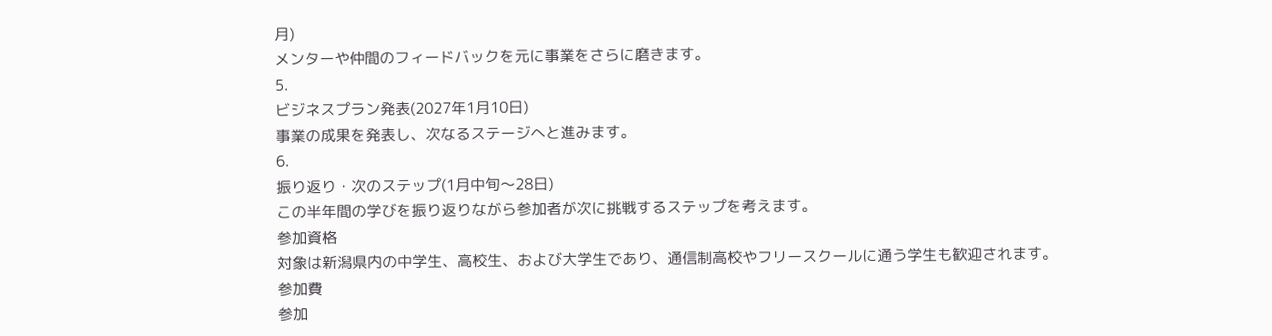月)
メンターや仲間のフィードバックを元に事業をさらに磨きます。
5.
ビジネスプラン発表(2027年1月10日)
事業の成果を発表し、次なるステージへと進みます。
6.
振り返り・次のステップ(1月中旬〜28日)
この半年間の学びを振り返りながら参加者が次に挑戦するステップを考えます。
参加資格
対象は新潟県内の中学生、高校生、および大学生であり、通信制高校やフリースクールに通う学生も歓迎されます。
参加費
参加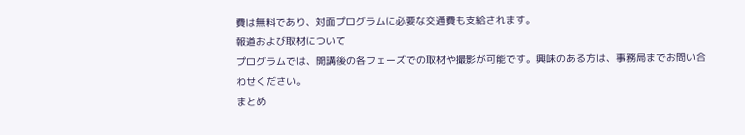費は無料であり、対面プログラムに必要な交通費も支給されます。
報道および取材について
プログラムでは、開講後の各フェーズでの取材や撮影が可能です。興味のある方は、事務局までお問い合わせください。
まとめ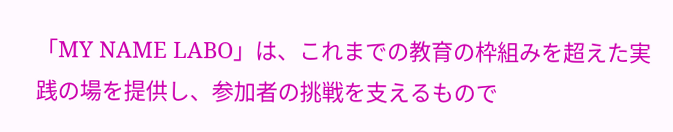「MY NAME LABO」は、これまでの教育の枠組みを超えた実践の場を提供し、参加者の挑戦を支えるもので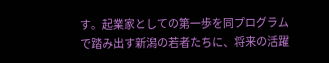す。起業家としての第一歩を同プログラムで踏み出す新潟の若者たちに、将来の活躍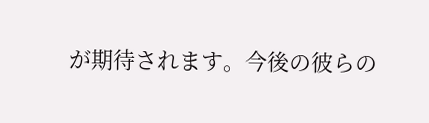が期待されます。今後の彼らの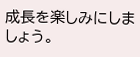成長を楽しみにしましょう。